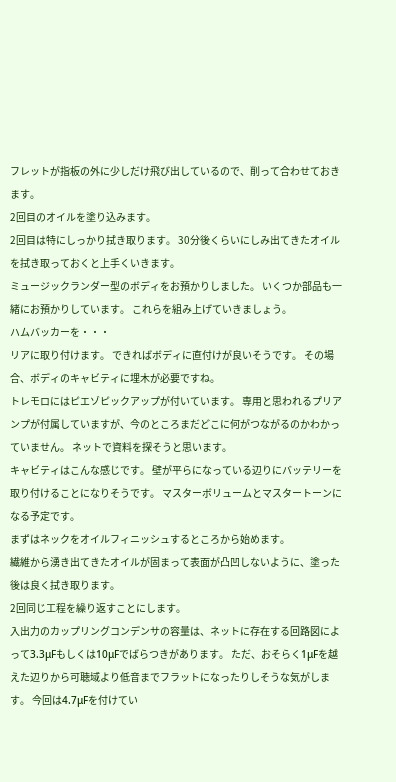フレットが指板の外に少しだけ飛び出しているので、削って合わせておきます。
2回目のオイルを塗り込みます。
2回目は特にしっかり拭き取ります。 30分後くらいにしみ出てきたオイルを拭き取っておくと上手くいきます。
ミュージックランダー型のボディをお預かりしました。 いくつか部品も一緒にお預かりしています。 これらを組み上げていきましょう。
ハムバッカーを・・・
リアに取り付けます。 できればボディに直付けが良いそうです。 その場合、ボディのキャビティに埋木が必要ですね。
トレモロにはピエゾピックアップが付いています。 専用と思われるプリアンプが付属していますが、今のところまだどこに何がつながるのかわかっていません。 ネットで資料を探そうと思います。
キャビティはこんな感じです。 壁が平らになっている辺りにバッテリーを取り付けることになりそうです。 マスターボリュームとマスタートーンになる予定です。
まずはネックをオイルフィニッシュするところから始めます。
繊維から湧き出てきたオイルが固まって表面が凸凹しないように、塗った後は良く拭き取ります。
2回同じ工程を繰り返すことにします。
入出力のカップリングコンデンサの容量は、ネットに存在する回路図によって3.3μFもしくは10μFでばらつきがあります。 ただ、おそらく1μFを越えた辺りから可聴域より低音までフラットになったりしそうな気がします。 今回は4.7μFを付けてい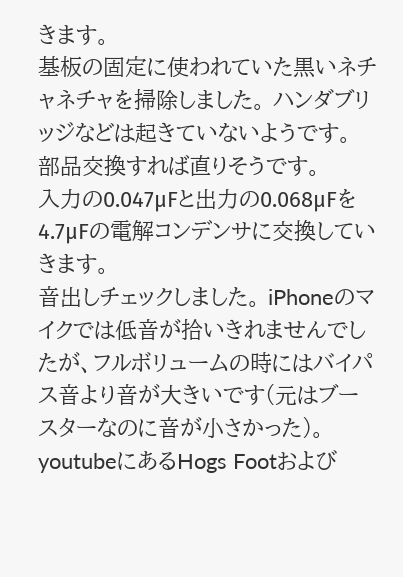きます。
基板の固定に使われていた黒いネチャネチャを掃除しました。 ハンダブリッジなどは起きていないようです。 部品交換すれば直りそうです。
入力の0.047μFと出力の0.068μFを4.7μFの電解コンデンサに交換していきます。
音出しチェックしました。 iPhoneのマイクでは低音が拾いきれませんでしたが、フルボリュームの時にはバイパス音より音が大きいです(元はブースターなのに音が小さかった)。 youtubeにあるHogs Footおよび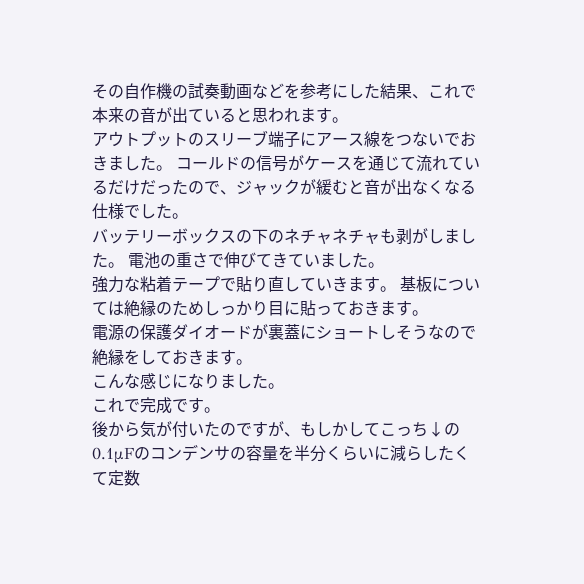その自作機の試奏動画などを参考にした結果、これで本来の音が出ていると思われます。
アウトプットのスリーブ端子にアース線をつないでおきました。 コールドの信号がケースを通じて流れているだけだったので、ジャックが緩むと音が出なくなる仕様でした。
バッテリーボックスの下のネチャネチャも剥がしました。 電池の重さで伸びてきていました。
強力な粘着テープで貼り直していきます。 基板については絶縁のためしっかり目に貼っておきます。
電源の保護ダイオードが裏蓋にショートしそうなので絶縁をしておきます。
こんな感じになりました。
これで完成です。
後から気が付いたのですが、もしかしてこっち↓の0.1μFのコンデンサの容量を半分くらいに減らしたくて定数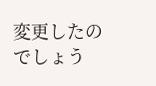変更したのでしょう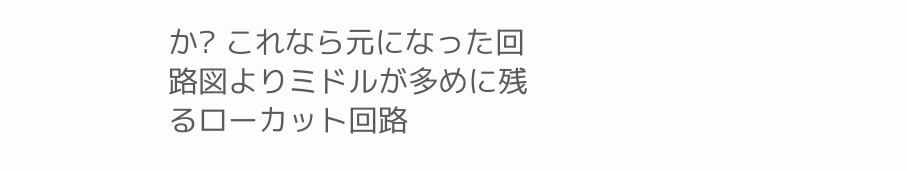か? これなら元になった回路図よりミドルが多めに残るローカット回路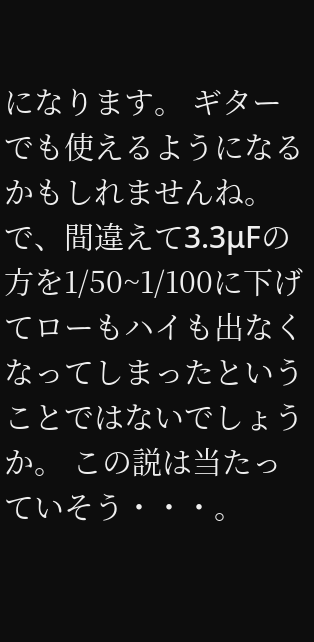になります。 ギターでも使えるようになるかもしれませんね。
で、間違えて3.3μFの方を1/50~1/100に下げてローもハイも出なくなってしまったということではないでしょうか。 この説は当たっていそう・・・。